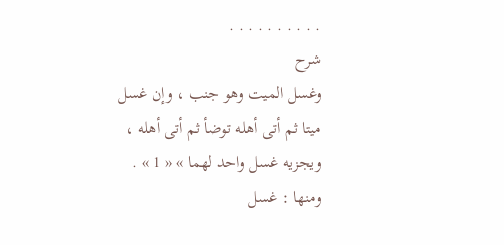. . . . . . . . . .
شرح
وغسل الميت وهو جنب ، وإن غسل ميتا ثم أتى أهله توضأ ثم أتى أهله ، ويجزيه غسل واحد لهما » « 1 » .
ومنها : غسل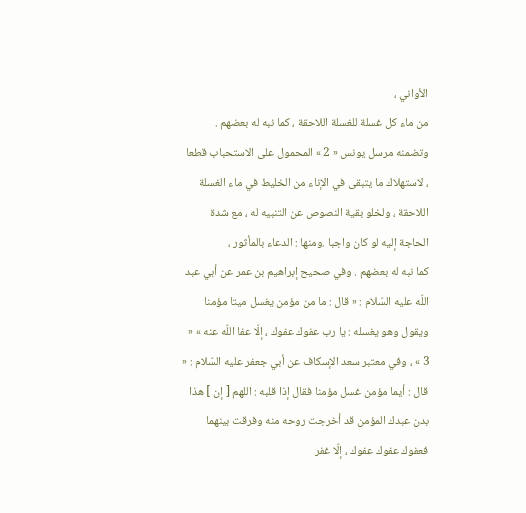الأواني ،
من ماء كل غسلة للغسلة اللاحقة ، كما نبه له بعضهم . وتضمنه مرسل يونس « 2 » المحمول على الاستحباب قطعا ، لاستهلاك ما يتبقى في الإناء من الخليط في ماء الغسلة اللاحقة ، ولخلو بقية النصوص عن التنبيه له ، مع شدة الحاجة إليه لو كان واجبا .ومنها : الدعاء بالمأثور ،
كما نبه له بعضهم . وفي صحيح إبراهيم بن عمر عن أبي عبد اللّه عليه السّلام : « قال : ما من مؤمن يغسل ميتا مؤمنا ويقول وهو يغسله : يا رب عفوك عفوك ، إلّا عفا اللّه عنه » « 3 » ، وفي معتبر سعد الإسكاف عن أبي جعفر عليه السّلام : « قال : أيما مؤمن غسل مؤمنا فقال إذا قلبه : اللهم [ إن ] هذا بدن عبدك المؤمن قد أخرجت روحه منه وفرقت بينهما فعفوك عفوك عفوك ، إلّا غفر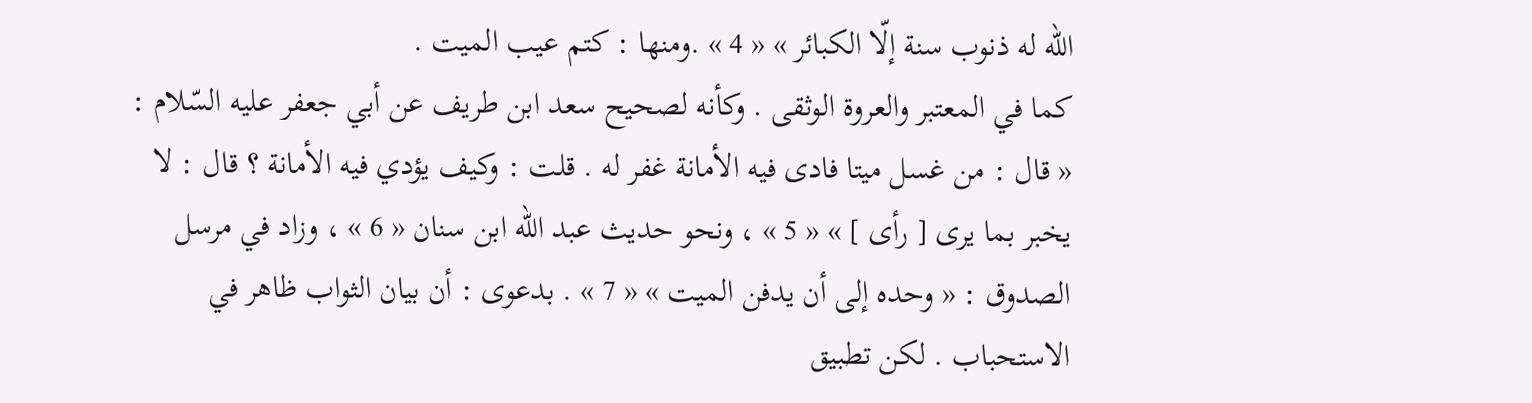اللّه له ذنوب سنة إلّا الكبائر » « 4 » .ومنها : كتم عيب الميت .
كما في المعتبر والعروة الوثقى . وكأنه لصحيح سعد ابن طريف عن أبي جعفر عليه السّلام : « قال : من غسل ميتا فادى فيه الأمانة غفر له . قلت : وكيف يؤدي فيه الأمانة ؟ قال : لا يخبر بما يرى [ رأى ] » « 5 » ، ونحو حديث عبد اللّه ابن سنان « 6 » ، وزاد في مرسل الصدوق : « وحده إلى أن يدفن الميت » « 7 » . بدعوى : أن بيان الثواب ظاهر في الاستحباب . لكن تطبيق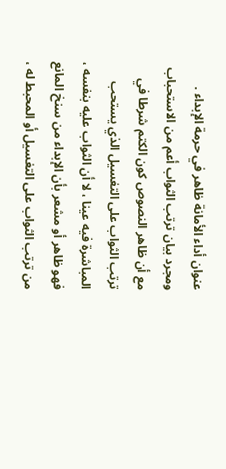عنوان أداء الأمانة ظاهر في حرمة الإبداء . ومجرد بيان ترتب الثواب أعم من الاستحباب مع أن ظاهر النصوص كون الكتم شرطا في ترتب الثواب على التغسيل الذي يستحب المباشرة فيه عينا ، لا أن الثواب عليه بنفسه ، فهو ظاهر أو مشعر بأن الإبداء من سنخ المانع من ترتب الثواب على التغسيل أو المحبط له ،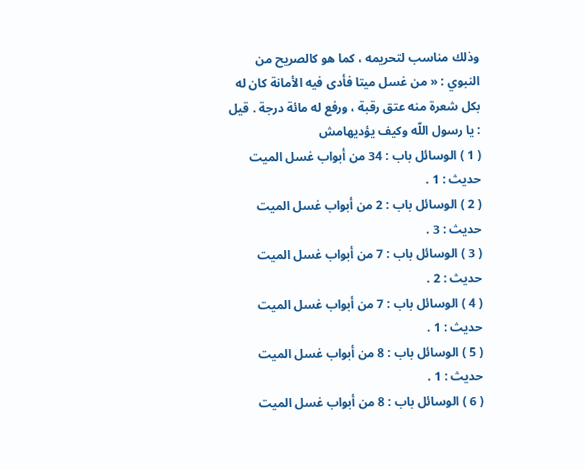وذلك مناسب لتحريمه ، كما هو كالصريح من النبوي : « من غسل ميتا فأدى فيه الأمانة كان له بكل شعرة منه عتق رقبة ، ورفع له مائة درجة . قيل : يا رسول اللّه وكيف يؤديهامش
( 1 ) الوسائل باب : 34 من أبواب غسل الميت حديث : 1 .
( 2 ) الوسائل باب : 2 من أبواب غسل الميت حديث : 3 .
( 3 ) الوسائل باب : 7 من أبواب غسل الميت حديث : 2 .
( 4 ) الوسائل باب : 7 من أبواب غسل الميت حديث : 1 .
( 5 ) الوسائل باب : 8 من أبواب غسل الميت حديث : 1 .
( 6 ) الوسائل باب : 8 من أبواب غسل الميت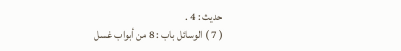حديث : 4 .
( 7 ) الوسائل باب : 8 من أبواب غسل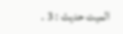الميت حديث : 3 .